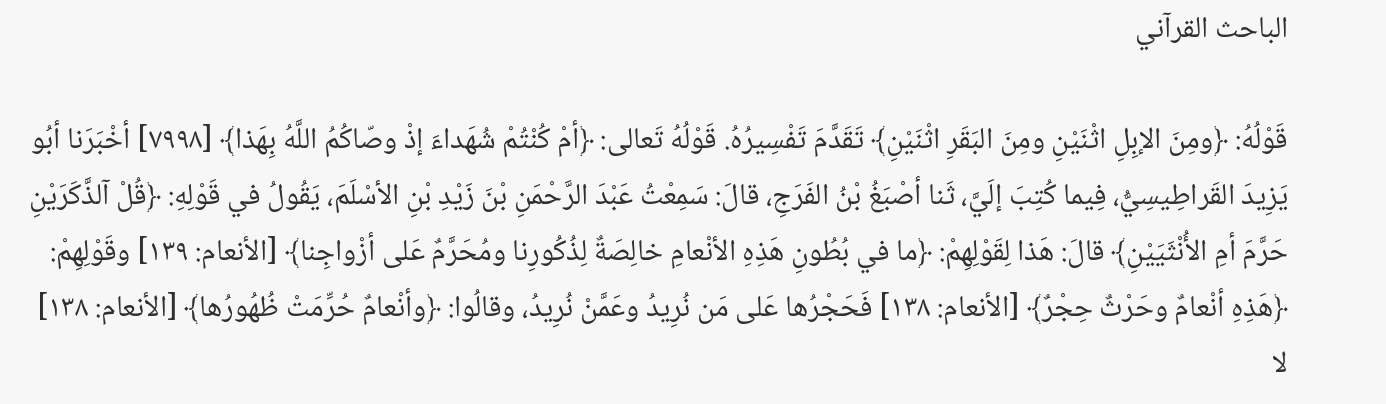الباحث القرآني

قَوْلُهُ: ﴿ومِنَ الإبِلِ اثْنَيْنِ ومِنَ البَقَرِ اثْنَيْنِ﴾ تَقَدَّمَ تَفْسِيرُهُ. قَوْلُهُ تَعالى: ﴿أمْ كُنْتُمْ شُهَداءَ إذْ وصّاكُمُ اللَّهُ بِهَذا﴾ [٧٩٩٨] أخْبَرَنا أبُو يَزِيدَ القَراطِيسِيُّ، فِيما كُتِبَ إلَيَّ، ثَنا أصْبَغُ بْنُ الفَرَجِ، قالَ: سَمِعْتُ عَبْدَ الرَّحْمَنِ بْنَ زَيْدِ بْنِ الأسْلَمَ، يَقُولُ في قَوْلِهِ: ﴿قُلْ آلذَّكَرَيْنِ حَرَّمَ أمِ الأُنْثَيَيْنِ﴾ قالَ: هَذا لِقَوْلِهِمْ: ﴿ما في بُطُونِ هَذِهِ الأنْعامِ خالِصَةٌ لِذُكُورِنا ومُحَرَّمٌ عَلى أزْواجِنا﴾ [الأنعام: ١٣٩] وقَوْلِهِمْ: ﴿هَذِهِ أنْعامٌ وحَرْثٌ حِجْرٌ﴾ [الأنعام: ١٣٨] فَحَجْرُها عَلى مَن نُرِيدُ وعَمَّنْ نُرِيدُ، وقالُوا: ﴿وأنْعامٌ حُرِّمَتْ ظُهُورُها﴾ [الأنعام: ١٣٨] لا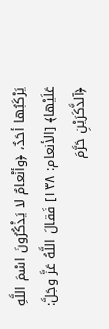يَرْكَبُها أحَدٌ، ﴿وأنْعامٌ لا يَذْكُرُونَ اسْمَ اللَّهِ عَلَيْها﴾ [الأنعام: ١٣٨] فَقالَ اللَّهُ عَزَّ وجَلَّ: ﴿آلذَّكَرَيْنِ حَرَّمَ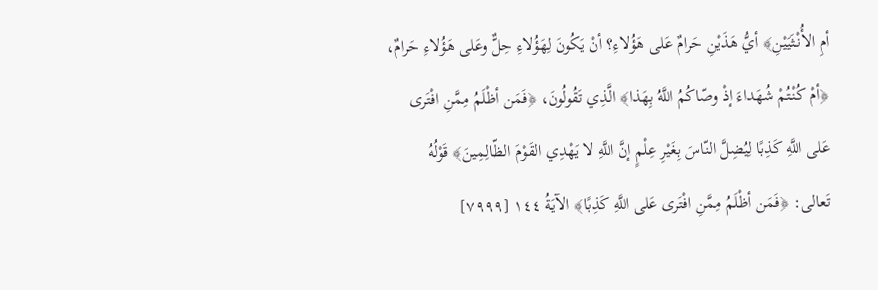أمِ الأُنْثَيَيْنِ﴾ أيُّ هَذَيْنِ حَرامٌ عَلى هَؤُلاءِ؟ أنْ يَكُونَ لِهَؤُلاءِ حِلٌّ وعَلى هَؤُلاءِ حَرامٌ، ﴿أمْ كُنْتُمْ شُهَداءَ إذْ وصّاكُمُ اللَّهُ بِهَذا﴾ الَّذِي تَقُولُونَ، ﴿فَمَن أظْلَمُ مِمَّنِ افْتَرى عَلى اللَّهِ كَذِبًا لِيُضِلَّ النّاسَ بِغَيْرِ عِلْمٍ إنَّ اللَّهِ لا يَهْدِي القَوْمَ الظّالِمِينَ﴾ قَوْلُهُ تَعالى: ﴿فَمَن أظْلَمُ مِمَّنِ افْتَرى عَلى اللَّهِ كَذِبًا﴾ الآيَةُ ١٤٤ [٧٩٩٩]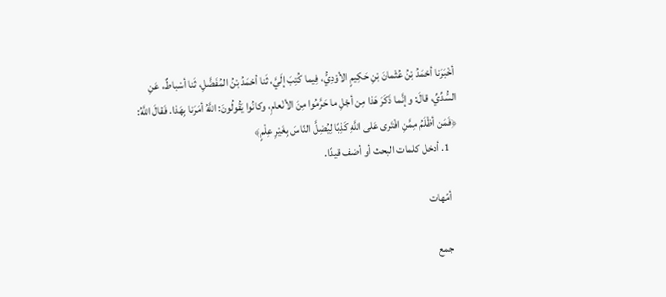أخْبَرَنا أحْمَدُ بْنُ عُثْمانَ بْنِ حَكِيمٍ الأوْدِيُّ، فِيما كُتِبَ إلَيَّ، ثَنا أحْمَدُ بْنُ المُفَضَّلِ، ثَنا أسْباطٌ، عَنِ السُّدِّيِّ، قالَ: وإنَّما ذَكَرَ هَذا مِن أجْلِ ما حَرَّمُوا مِنَ الأنْعامِ، وكانُوا يَقُولُونَ: اللَّهُ أمَرَنا بِهَذا. فَقالَ اللَّهُ: ﴿فَمَن أظْلَمُ مِمَّنِ افْتَرى عَلى اللَّهِ كَذِبًا لِيُضِلَّ النّاسَ بِغَيْرِ عِلْمٍ﴾
    1. أدخل كلمات البحث أو أضف قيدًا.

    أمّهات

    جمع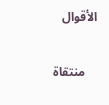الأقوال

    منتقاة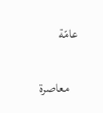عامّة

    معاصرة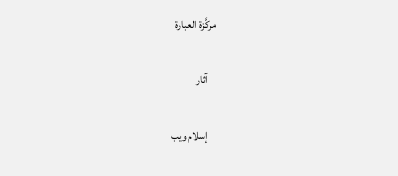مركَّزة العبارة

    آثار

    إسلام ويب